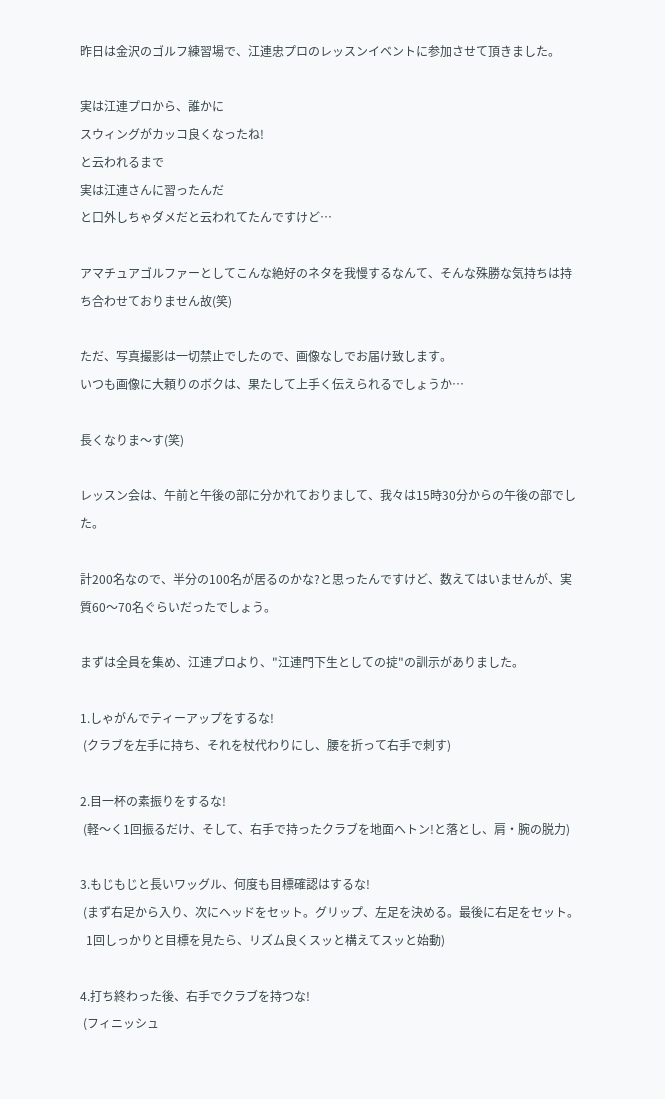昨日は金沢のゴルフ練習場で、江連忠プロのレッスンイベントに参加させて頂きました。

実は江連プロから、誰かに
スウィングがカッコ良くなったね!
と云われるまで
実は江連さんに習ったんだ
と口外しちゃダメだと云われてたんですけど…

アマチュアゴルファーとしてこんな絶好のネタを我慢するなんて、そんな殊勝な気持ちは持ち合わせておりません故(笑)

ただ、写真撮影は一切禁止でしたので、画像なしでお届け致します。
いつも画像に大頼りのボクは、果たして上手く伝えられるでしょうか…

長くなりま〜す(笑)

レッスン会は、午前と午後の部に分かれておりまして、我々は15時30分からの午後の部でした。

計200名なので、半分の100名が居るのかな?と思ったんですけど、数えてはいませんが、実質60〜70名ぐらいだったでしょう。

まずは全員を集め、江連プロより、"江連門下生としての掟"の訓示がありました。

1.しゃがんでティーアップをするな!
 (クラブを左手に持ち、それを杖代わりにし、腰を折って右手で刺す)

2.目一杯の素振りをするな!
 (軽〜く1回振るだけ、そして、右手で持ったクラブを地面へトン!と落とし、肩・腕の脱力)

3.もじもじと長いワッグル、何度も目標確認はするな!
 (まず右足から入り、次にヘッドをセット。グリップ、左足を決める。最後に右足をセット。
  1回しっかりと目標を見たら、リズム良くスッと構えてスッと始動)

4.打ち終わった後、右手でクラブを持つな!
 (フィニッシュ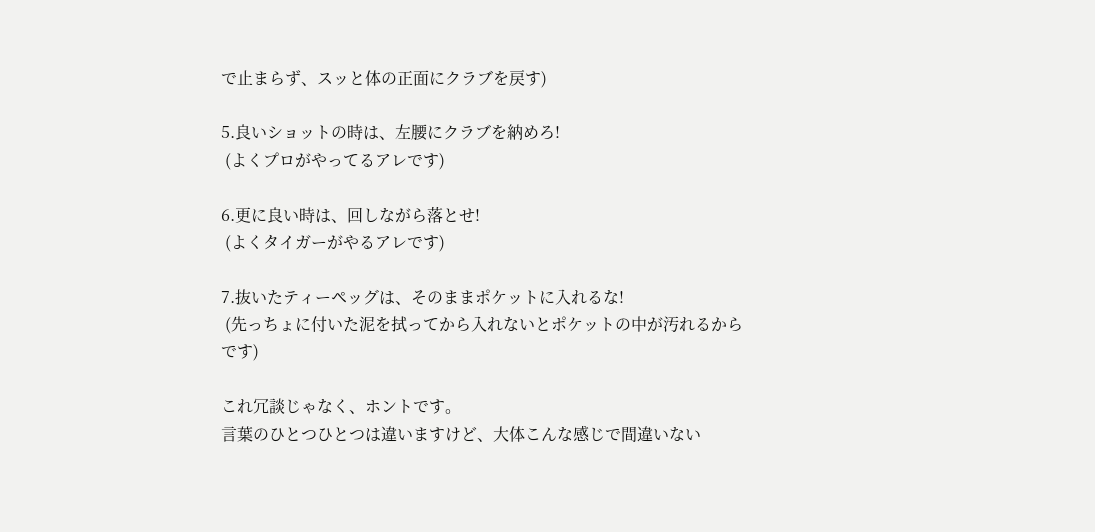で止まらず、スッと体の正面にクラブを戻す)

5.良いショットの時は、左腰にクラブを納めろ!
 (よくプロがやってるアレです)

6.更に良い時は、回しながら落とせ!
 (よくタイガーがやるアレです)

7.抜いたティーペッグは、そのままポケットに入れるな!
 (先っちょに付いた泥を拭ってから入れないとポケットの中が汚れるからです)

これ冗談じゃなく、ホントです。
言葉のひとつひとつは違いますけど、大体こんな感じで間違いない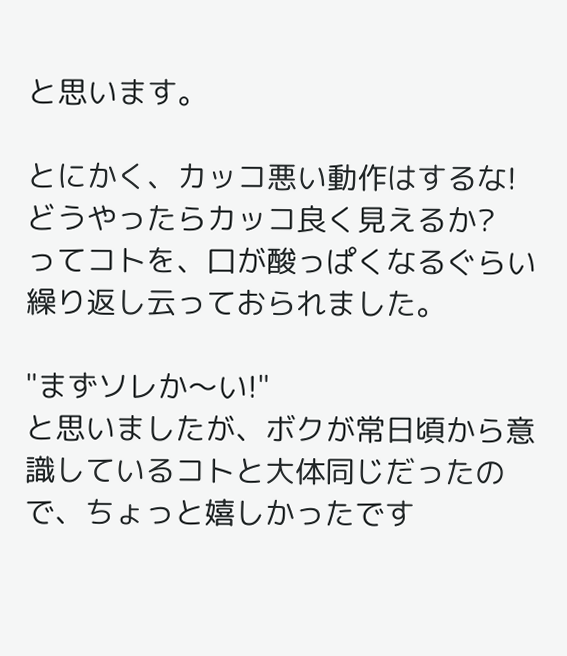と思います。

とにかく、カッコ悪い動作はするな!
どうやったらカッコ良く見えるか?
ってコトを、口が酸っぱくなるぐらい繰り返し云っておられました。

"まずソレか〜い!"
と思いましたが、ボクが常日頃から意識しているコトと大体同じだったので、ちょっと嬉しかったです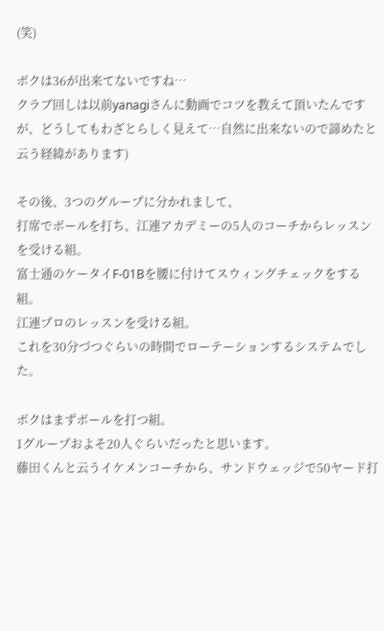(笑)

ボクは36が出来てないですね…
クラブ回しは以前yanagiさんに動画でコツを教えて頂いたんですが、どうしてもわざとらしく見えて…自然に出来ないので諦めたと云う経緯があります)

その後、3つのグループに分かれまして、
打席でボールを打ち、江連アカデミーの5人のコーチからレッスンを受ける組。
富士通のケータイF-01Bを腰に付けてスウィングチェックをする組。
江連プロのレッスンを受ける組。
これを30分づつぐらいの時間でローテーションするシステムでした。

ボクはまずボールを打つ組。
1グループおよそ20人ぐらいだったと思います。
藤田くんと云うイケメンコーチから、サンドウェッジで50ヤード打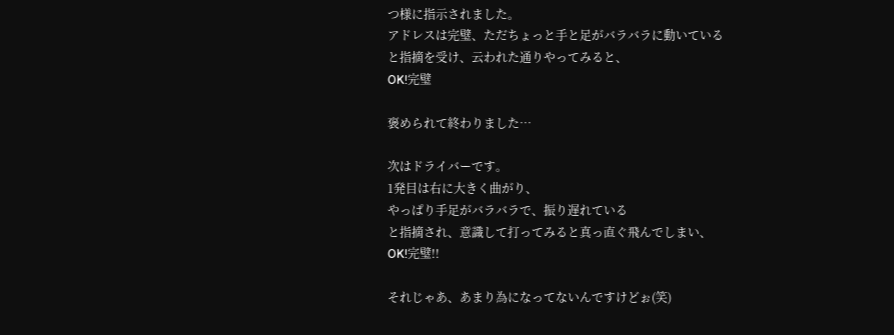つ様に指示されました。
アドレスは完璧、ただちょっと手と足がバラバラに動いている
と指摘を受け、云われた通りやってみると、
OK!完璧

褒められて終わりました…

次はドライバーです。
1発目は右に大きく曲がり、
やっぱり手足がバラバラで、振り遅れている
と指摘され、意識して打ってみると真っ直ぐ飛んでしまい、
OK!完璧!!

それじゃあ、あまり為になってないんですけどぉ(笑)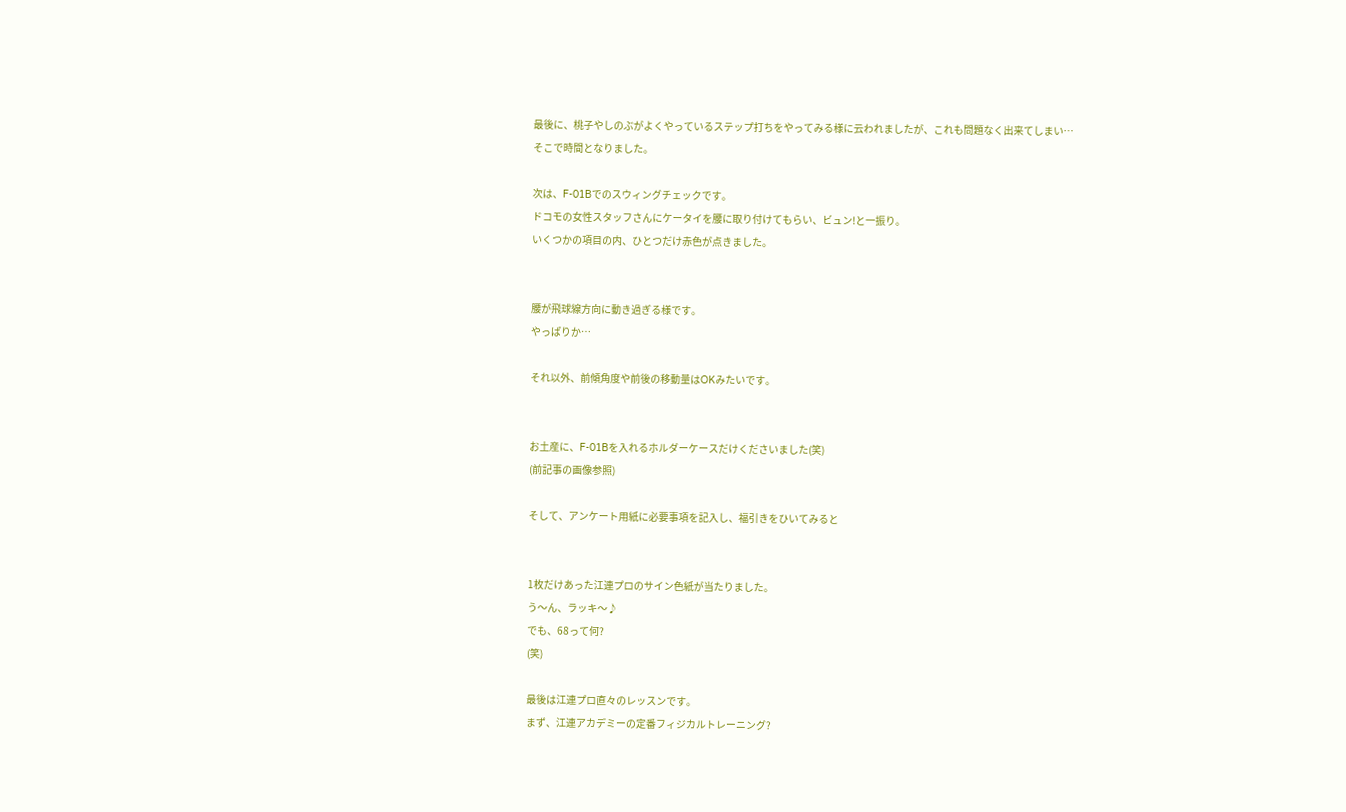最後に、桃子やしのぶがよくやっているステップ打ちをやってみる様に云われましたが、これも問題なく出来てしまい…
そこで時間となりました。

次は、F-01Bでのスウィングチェックです。
ドコモの女性スタッフさんにケータイを腰に取り付けてもらい、ビュン!と一振り。
いくつかの項目の内、ひとつだけ赤色が点きました。


腰が飛球線方向に動き過ぎる様です。
やっぱりか…

それ以外、前傾角度や前後の移動量はOKみたいです。


お土産に、F-01Bを入れるホルダーケースだけくださいました(笑)
(前記事の画像参照)

そして、アンケート用紙に必要事項を記入し、福引きをひいてみると


1枚だけあった江連プロのサイン色紙が当たりました。
う〜ん、ラッキ〜♪
でも、68って何?
(笑)

最後は江連プロ直々のレッスンです。
まず、江連アカデミーの定番フィジカルトレーニング?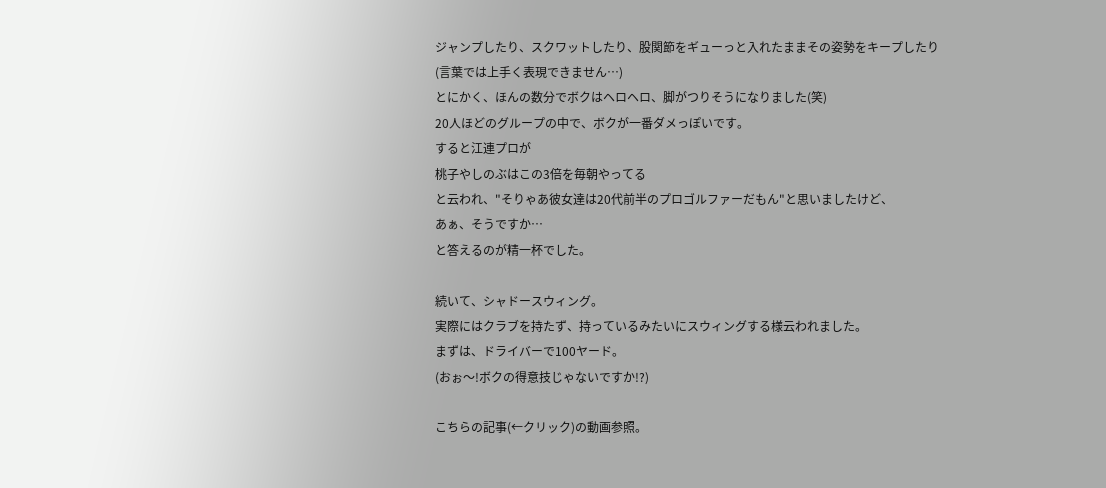ジャンプしたり、スクワットしたり、股関節をギューっと入れたままその姿勢をキープしたり
(言葉では上手く表現できません…)
とにかく、ほんの数分でボクはヘロヘロ、脚がつりそうになりました(笑)
20人ほどのグループの中で、ボクが一番ダメっぽいです。
すると江連プロが
桃子やしのぶはこの3倍を毎朝やってる
と云われ、"そりゃあ彼女達は20代前半のプロゴルファーだもん"と思いましたけど、
あぁ、そうですか…
と答えるのが精一杯でした。

続いて、シャドースウィング。
実際にはクラブを持たず、持っているみたいにスウィングする様云われました。
まずは、ドライバーで100ヤード。
(おぉ〜!ボクの得意技じゃないですか!?)

こちらの記事(←クリック)の動画参照。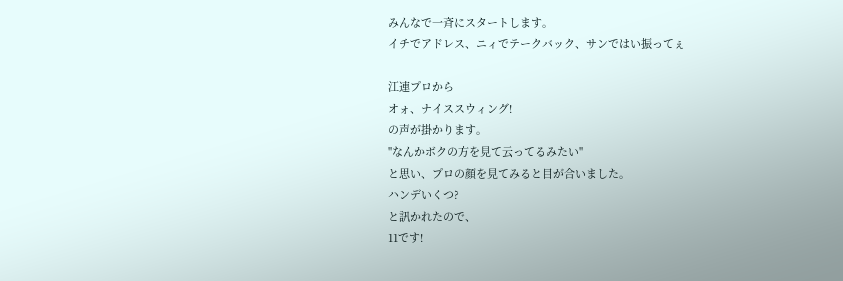みんなで一斉にスタートします。
イチでアドレス、ニィでテークバック、サンではい振ってぇ

江連プロから
オォ、ナイススウィング!
の声が掛かります。
"なんかボクの方を見て云ってるみたい"
と思い、プロの顔を見てみると目が合いました。
ハンデいくつ?
と訊かれたので、
11です!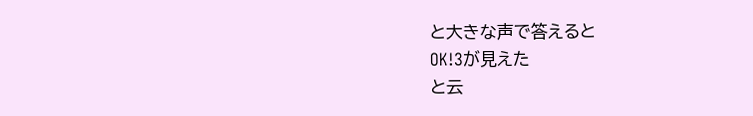と大きな声で答えると
OK!3が見えた
と云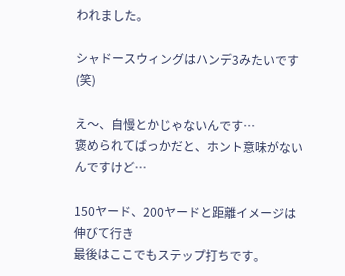われました。

シャドースウィングはハンデ3みたいです(笑)

え〜、自慢とかじゃないんです…
褒められてばっかだと、ホント意味がないんですけど…

150ヤード、200ヤードと距離イメージは伸びて行き
最後はここでもステップ打ちです。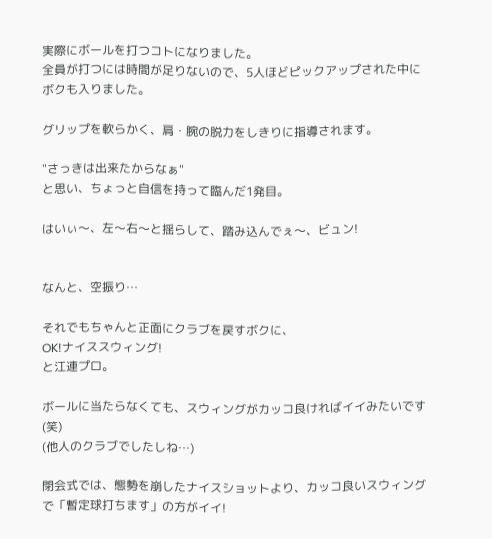実際にボールを打つコトになりました。
全員が打つには時間が足りないので、5人ほどピックアップされた中にボクも入りました。

グリップを軟らかく、肩・腕の脱力をしきりに指導されます。

"さっきは出来たからなぁ"
と思い、ちょっと自信を持って臨んだ1発目。

はいぃ〜、左〜右〜と揺らして、踏み込んでぇ〜、ビュン!


なんと、空振り…

それでもちゃんと正面にクラブを戻すボクに、
OK!ナイススウィング!
と江連プロ。

ボールに当たらなくても、スウィングがカッコ良ければイイみたいです(笑)
(他人のクラブでしたしね…)

閉会式では、態勢を崩したナイスショットより、カッコ良いスウィングで「暫定球打ちます」の方がイイ!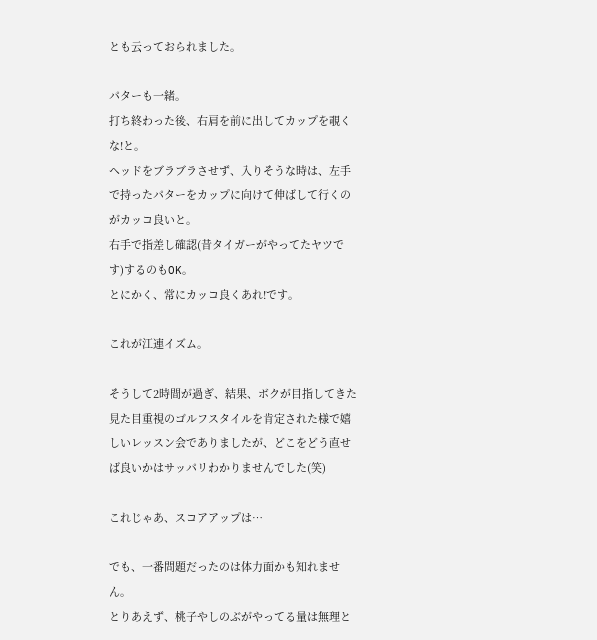とも云っておられました。

パターも一緒。
打ち終わった後、右肩を前に出してカップを覗くな!と。
ヘッドをブラブラさせず、入りそうな時は、左手で持ったパターをカップに向けて伸ばして行くのがカッコ良いと。
右手で指差し確認(昔タイガーがやってたヤツです)するのもOK。
とにかく、常にカッコ良くあれ!です。

これが江連イズム。

そうして2時間が過ぎ、結果、ボクが目指してきた見た目重視のゴルフスタイルを肯定された様で嬉しいレッスン会でありましたが、どこをどう直せば良いかはサッパリわかりませんでした(笑)

これじゃあ、スコアアップは…

でも、一番問題だったのは体力面かも知れません。
とりあえず、桃子やしのぶがやってる量は無理と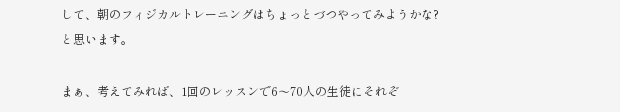して、朝のフィジカルトレーニングはちょっとづつやってみようかな?
と思います。

まぁ、考えてみれば、1回のレッスンで6〜70人の生徒にそれぞ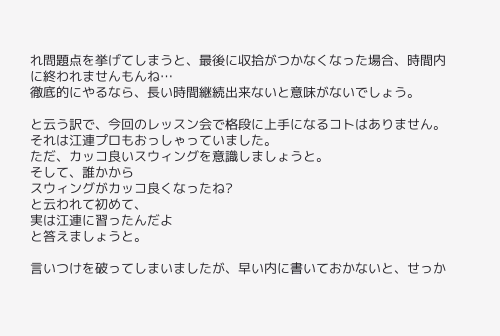れ問題点を挙げてしまうと、最後に収拾がつかなくなった場合、時間内に終われませんもんね…
徹底的にやるなら、長い時間継続出来ないと意味がないでしょう。

と云う訳で、今回のレッスン会で格段に上手になるコトはありません。
それは江連プロもおっしゃっていました。
ただ、カッコ良いスウィングを意識しましょうと。
そして、誰かから
スウィングがカッコ良くなったね?
と云われて初めて、
実は江連に習ったんだよ
と答えましょうと。

言いつけを破ってしまいましたが、早い内に書いておかないと、せっか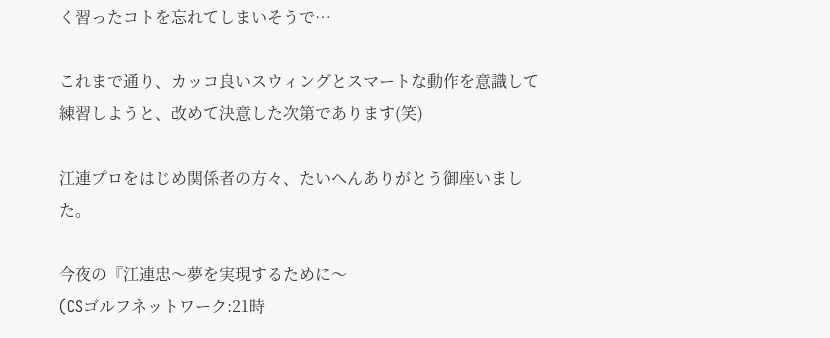く習ったコトを忘れてしまいそうで…

これまで通り、カッコ良いスウィングとスマートな動作を意識して練習しようと、改めて決意した次第であります(笑)

江連プロをはじめ関係者の方々、たいへんありがとう御座いました。

今夜の『江連忠〜夢を実現するために〜
(CSゴルフネットワーク:21時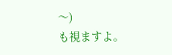〜)
も視ますよ。